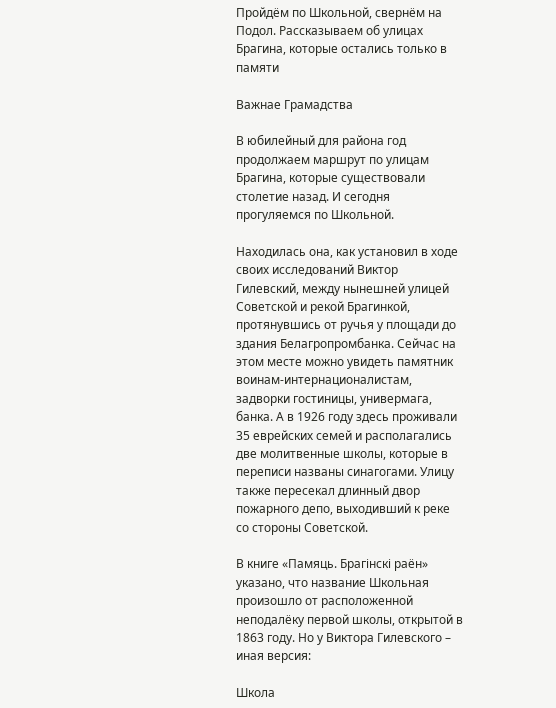Пройдём по Школьной, свернём на Подол. Рассказываем об улицах Брагина, которые остались только в памяти

Важнае Грамадства

В юбилейный для района год продолжаем маршрут по улицам Брагина, которые существовали столетие назад. И сегодня прогуляемся по Школьной.

Находилась она, как установил в ходе своих исследований Виктор Гилевский, между нынешней улицей Советской и рекой Брагинкой, протянувшись от ручья у площади до здания Белагропромбанка. Сейчас на этом месте можно увидеть памятник воинам-интернационалистам, задворки гостиницы, универмага, банка. А в 1926 году здесь проживали 35 еврейских семей и располагались две молитвенные школы, которые в переписи названы синагогами. Улицу также пересекал длинный двор пожарного депо, выходивший к реке со стороны Советской.

В книге «Памяць. Брагінскі раён» указано, что название Школьная произошло от расположенной неподалёку первой школы, открытой в 1863 году. Но у Виктора Гилевского – иная версия:

Школа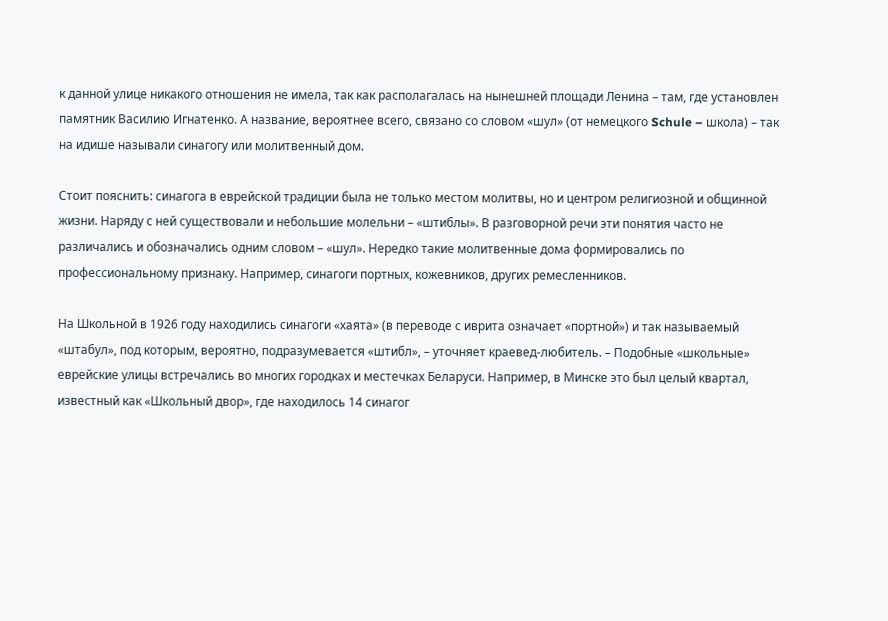к данной улице никакого отношения не имела, так как располагалась на нынешней площади Ленина – там, где установлен памятник Василию Игнатенко. А название, вероятнее всего, связано со словом «шул» (от немецкого Schule – школа) – так на идише называли синагогу или молитвенный дом.

Стоит пояснить: синагога в еврейской традиции была не только местом молитвы, но и центром религиозной и общинной жизни. Наряду с ней существовали и небольшие молельни – «штиблы». В разговорной речи эти понятия часто не различались и обозначались одним словом – «шул». Нередко такие молитвенные дома формировались по профессиональному признаку. Например, синагоги портных, кожевников, других ремесленников.

На Школьной в 1926 году находились синагоги «хаята» (в переводе с иврита означает «портной») и так называемый «штабул», под которым, вероятно, подразумевается «штибл», – уточняет краевед-любитель. – Подобные «школьные» еврейские улицы встречались во многих городках и местечках Беларуси. Например, в Минске это был целый квартал, известный как «Школьный двор», где находилось 14 синагог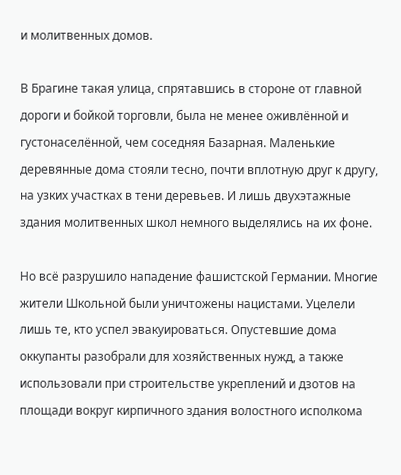и молитвенных домов.

В Брагине такая улица, спрятавшись в стороне от главной дороги и бойкой торговли, была не менее оживлённой и густонаселённой, чем соседняя Базарная. Маленькие деревянные дома стояли тесно, почти вплотную друг к другу, на узких участках в тени деревьев. И лишь двухэтажные здания молитвенных школ немного выделялись на их фоне.

Но всё разрушило нападение фашистской Германии. Многие жители Школьной были уничтожены нацистами. Уцелели лишь те, кто успел эвакуироваться. Опустевшие дома оккупанты разобрали для хозяйственных нужд, а также использовали при строительстве укреплений и дзотов на площади вокруг кирпичного здания волостного исполкома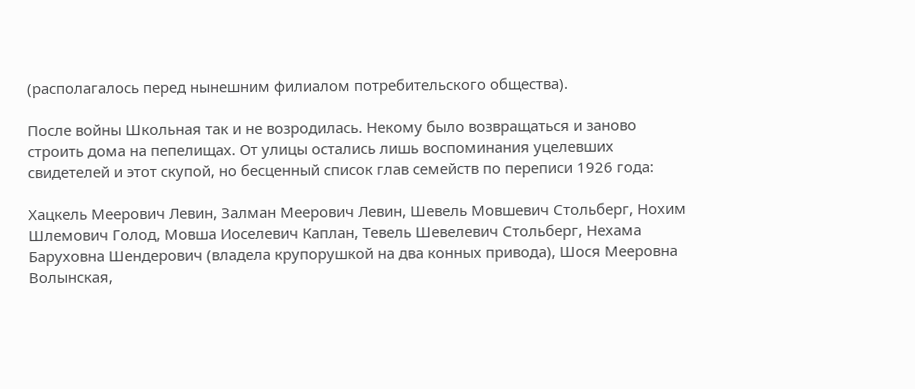(располагалось перед нынешним филиалом потребительского общества).

После войны Школьная так и не возродилась. Некому было возвращаться и заново строить дома на пепелищах. От улицы остались лишь воспоминания уцелевших свидетелей и этот скупой, но бесценный список глав семейств по переписи 1926 года:

Хацкель Меерович Левин, Залман Меерович Левин, Шевель Мовшевич Стольберг, Нохим Шлемович Голод, Мовша Иоселевич Каплан, Тевель Шевелевич Стольберг, Нехама Баруховна Шендерович (владела крупорушкой на два конных привода), Шося Мееровна Волынская,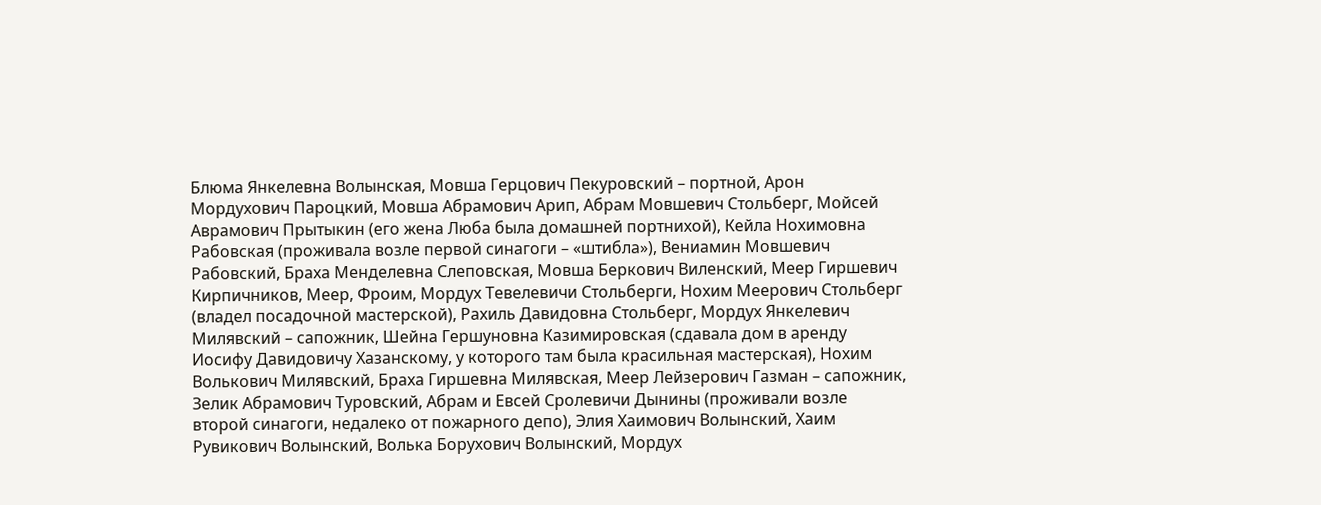Блюма Янкелевна Волынская, Мовша Герцович Пекуровский – портной, Арон Мордухович Пароцкий, Мовша Абрамович Арип, Абрам Мовшевич Стольберг, Мойсей Аврамович Прытыкин (его жена Люба была домашней портнихой), Кейла Нохимовна Рабовская (проживала возле первой синагоги – «штибла»), Вениамин Мовшевич Рабовский, Браха Менделевна Слеповская, Мовша Беркович Виленский, Меер Гиршевич Кирпичников, Меер, Фроим, Мордух Тевелевичи Стольберги, Нохим Меерович Стольберг (владел посадочной мастерской), Рахиль Давидовна Стольберг, Мордух Янкелевич Милявский – сапожник, Шейна Гершуновна Казимировская (сдавала дом в аренду Иосифу Давидовичу Хазанскому, у которого там была красильная мастерская), Нохим Волькович Милявский, Браха Гиршевна Милявская, Меер Лейзерович Газман – сапожник, Зелик Абрамович Туровский, Абрам и Евсей Сролевичи Дынины (проживали возле второй синагоги, недалеко от пожарного депо), Элия Хаимович Волынский, Хаим Рувикович Волынский, Волька Борухович Волынский, Мордух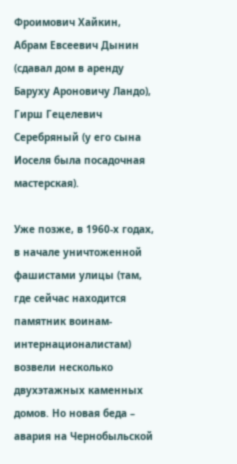Фроимович Хайкин, Абрам Евсеевич Дынин (сдавал дом в аренду Баруху Ароновичу Ландо), Гирш Гецелевич Серебряный (у его сына Иоселя была посадочная мастерская).

Уже позже, в 1960-х годах, в начале уничтоженной фашистами улицы (там, где сейчас находится памятник воинам-интернационалистам) возвели несколько двухэтажных каменных домов. Но новая беда – авария на Чернобыльской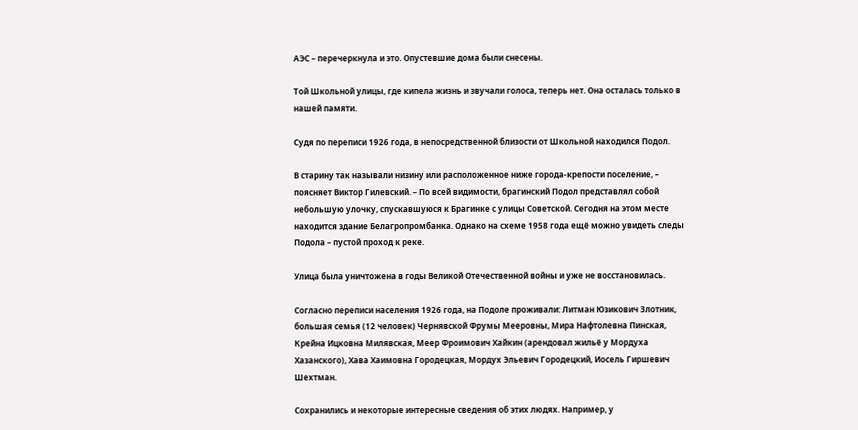АЭС – перечеркнула и это. Опустевшие дома были снесены.

Той Школьной улицы, где кипела жизнь и звучали голоса, теперь нет. Она осталась только в нашей памяти.

Судя по переписи 1926 года, в непосредственной близости от Школьной находился Подол.

В старину так называли низину или расположенное ниже города-крепости поселение, – поясняет Виктор Гилевский. – По всей видимости, брагинский Подол представлял собой небольшую улочку, спускавшуюся к Брагинке с улицы Советской. Сегодня на этом месте находится здание Белагропромбанка. Однако на схеме 1958 года ещё можно увидеть следы Подола – пустой проход к реке.

Улица была уничтожена в годы Великой Отечественной войны и уже не восстановилась.

Согласно переписи населения 1926 года, на Подоле проживали: Литман Юзикович Злотник, большая семья (12 человек) Чернявской Фрумы Мееровны, Мира Нафтолевна Пинская, Крейна Ицковна Милявская, Меер Фроимович Хайкин (арендовал жильё у Мордуха Хазанского), Хава Хаимовна Городецкая, Мордух Эльевич Городецкий, Иосель Гиршевич Шехтман.

Сохранились и некоторые интересные сведения об этих людях. Например, у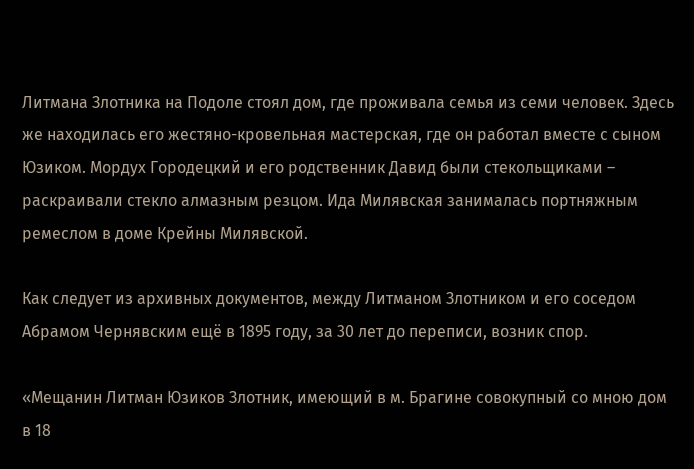Литмана Злотника на Подоле стоял дом, где проживала семья из семи человек. Здесь же находилась его жестяно-кровельная мастерская, где он работал вместе с сыном Юзиком. Мордух Городецкий и его родственник Давид были стекольщиками – раскраивали стекло алмазным резцом. Ида Милявская занималась портняжным ремеслом в доме Крейны Милявской.

Как следует из архивных документов, между Литманом Злотником и его соседом Абрамом Чернявским ещё в 1895 году, за 30 лет до переписи, возник спор.

«Мещанин Литман Юзиков Злотник, имеющий в м. Брагине совокупный со мною дом в 18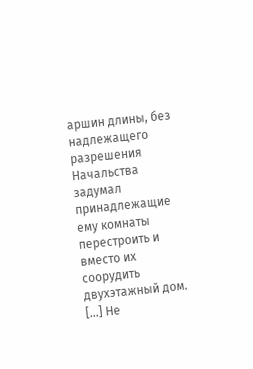аршин длины, без надлежащего разрешения Начальства задумал принадлежащие ему комнаты перестроить и вместо их соорудить двухэтажный дом. […] Не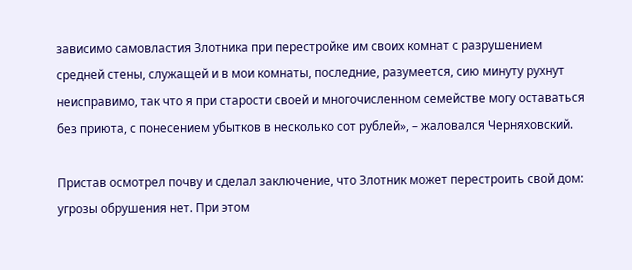зависимо самовластия Злотника при перестройке им своих комнат с разрушением средней стены, служащей и в мои комнаты, последние, разумеется, сию минуту рухнут неисправимо, так что я при старости своей и многочисленном семействе могу оставаться без приюта, с понесением убытков в несколько сот рублей», – жаловался Черняховский.

Пристав осмотрел почву и сделал заключение, что Злотник может перестроить свой дом: угрозы обрушения нет. При этом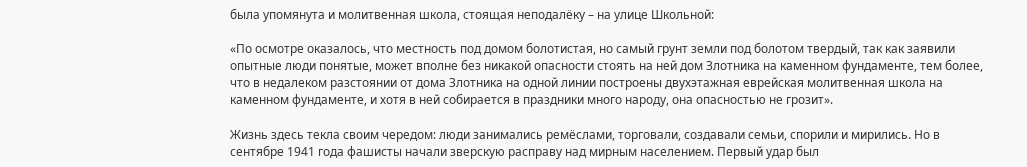была упомянута и молитвенная школа, стоящая неподалёку – на улице Школьной:

«По осмотре оказалось, что местность под домом болотистая, но самый грунт земли под болотом твердый, так как заявили опытные люди понятые, может вполне без никакой опасности стоять на ней дом Злотника на каменном фундаменте, тем более, что в недалеком разстоянии от дома Злотника на одной линии построены двухэтажная еврейская молитвенная школа на каменном фундаменте, и хотя в ней собирается в праздники много народу, она опасностью не грозит».

Жизнь здесь текла своим чередом: люди занимались ремёслами, торговали, создавали семьи, спорили и мирились. Но в сентябре 1941 года фашисты начали зверскую расправу над мирным населением. Первый удар был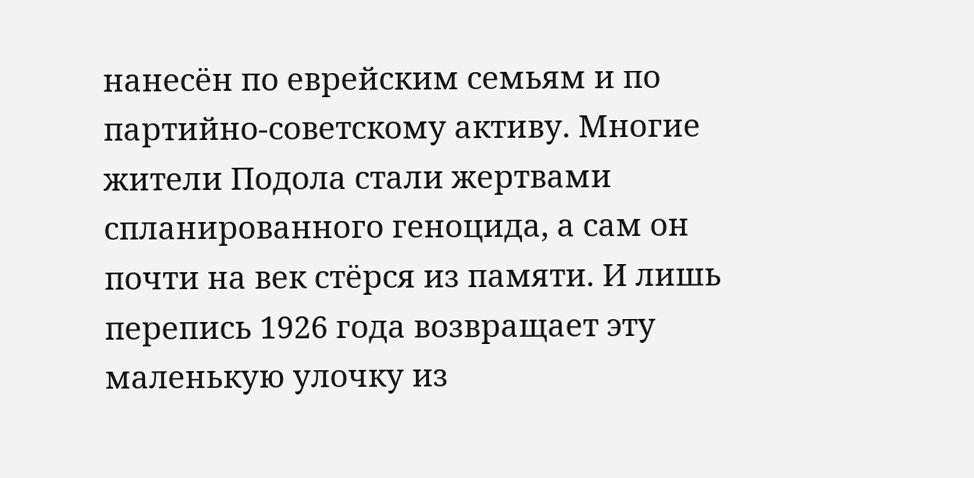нанесён по еврейским семьям и по партийно-советскому активу. Многие жители Подола стали жертвами спланированного геноцида, а сам он почти на век стёрся из памяти. И лишь перепись 1926 года возвращает эту маленькую улочку из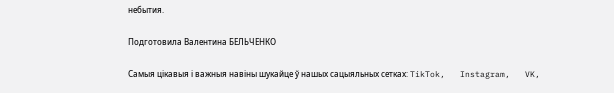небытия.

Подготовила Валентина БЕЛЬЧЕНКО

Самыя цікавыя і важныя навіны шукайце ў нашых сацыяльных сетках: TikTok,   Instagram,   VK,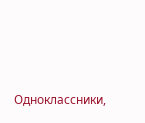Одноклассники,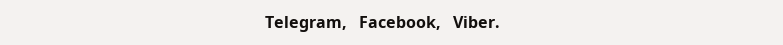Telegram,   Facebook,   Viber.